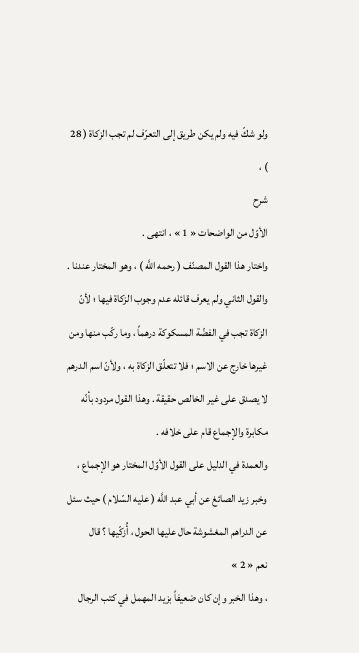ولو شكّ فيه ولم يكن طريق إلى التعرّف لم تجب الزكاة ( 28 ) ،
شرح
الأوّل من الواضحات « 1 » ، انتهى .
واختار هذا القول المصنّف ( رحمه اللَّه ) ، وهو المختار عندنا .
والقول الثاني ولم يعرف قائله عدم وجوب الزكاة فيها ؛ لأنّ الزكاة تجب في الفضّة المسكوكة درهماً ، وما ركّب منها ومن غيرها خارج عن الاسم ؛ فلا تتعلّق الزكاة به ، ولأنّ اسم الدرهم لا يصدق على غير الخالص حقيقة . وهذا القول مردود بأنّه مكابرة والإجماع قام على خلافه .
والعمدة في الدليل على القول الأوّل المختار هو الإجماع ، وخبر زيد الصائغ عن أبي عبد اللَّه ( عليه السّلام ) حيث سئل عن الدراهم المغشوشة حال عليها الحول ، أُزكّيها ؟ قال
نعم « 2 »
، وهذا الخبر وإن كان ضعيفاً بزيد المهمل في كتب الرجال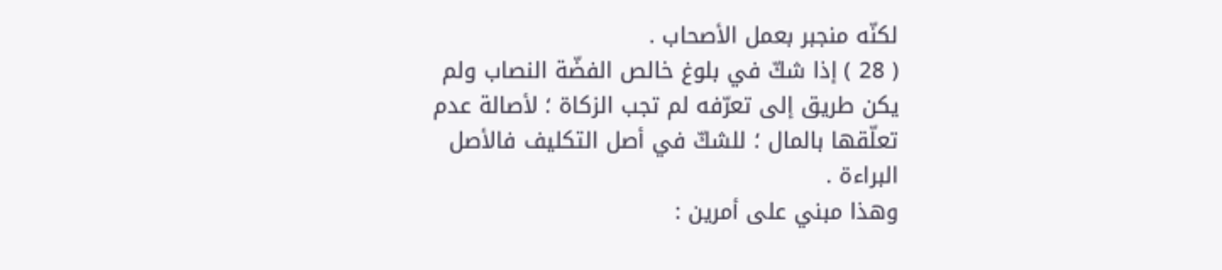لكنّه منجبر بعمل الأصحاب .
( 28 ) إذا شكّ في بلوغ خالص الفضّة النصاب ولم يكن طريق إلى تعرّفه لم تجب الزكاة ؛ لأصالة عدم تعلّقها بالمال ؛ للشكّ في أصل التكليف فالأصل البراءة .
وهذا مبني على أمرين :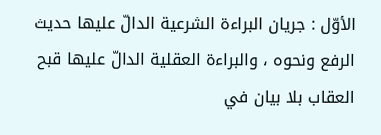الأوّل : جريان البراءة الشرعية الدالّ عليها حديث الرفع ونحوه ، والبراءة العقلية الدالّ عليها قبح العقاب بلا بيان في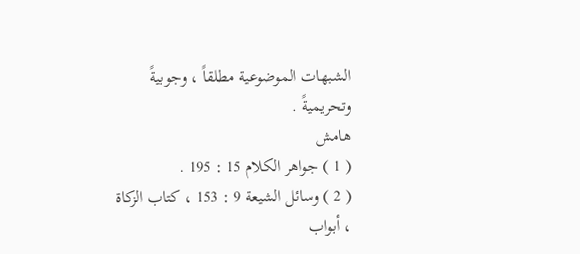الشبهات الموضوعية مطلقاً ، وجوبيةً وتحريميةً .
هامش
( 1 ) جواهر الكلام 15 : 195 .
( 2 ) وسائل الشيعة 9 : 153 ، كتاب الزكاة ، أبواب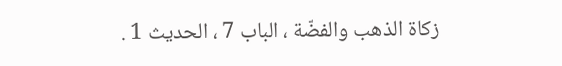زكاة الذهب والفضّة ، الباب 7 ، الحديث 1 .